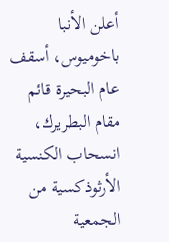أعلن الأنبا باخوميوس، أسقف عام البحيرة قائم مقام البطريرك، انسحاب الكنسية الأرثوذكسية من الجمعية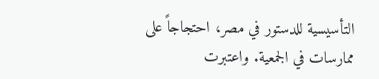التأسيسية للدستور في مصر، احتجاجاً على ممارسات في الجمعية. واعتبرت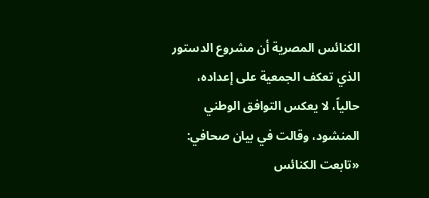الكنائس المصرية أن مشروع الدستور الذي تعكف الجمعية على إعداده، حالياً، لا يعكس التوافق الوطني المنشود، وقالت في بيان صحافي: «تابعت الكنائس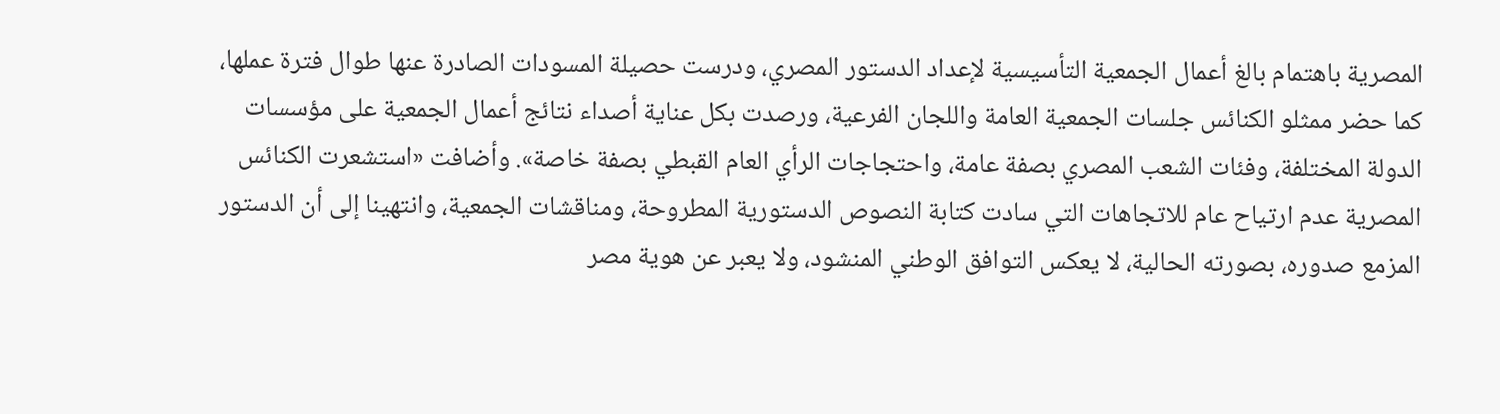المصرية باهتمام بالغ أعمال الجمعية التأسيسية لإعداد الدستور المصري، ودرست حصيلة المسودات الصادرة عنها طوال فترة عملها، كما حضر ممثلو الكنائس جلسات الجمعية العامة واللجان الفرعية، ورصدت بكل عناية أصداء نتائج أعمال الجمعية على مؤسسات الدولة المختلفة، وفئات الشعب المصري بصفة عامة، واحتجاجات الرأي العام القبطي بصفة خاصة». وأضافت «استشعرت الكنائس المصرية عدم ارتياح عام للاتجاهات التي سادت كتابة النصوص الدستورية المطروحة، ومناقشات الجمعية، وانتهينا إلى أن الدستور المزمع صدوره، بصورته الحالية، لا يعكس التوافق الوطني المنشود، ولا يعبر عن هوية مصر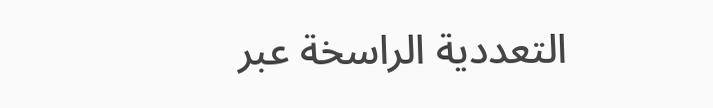التعددية الراسخة عبر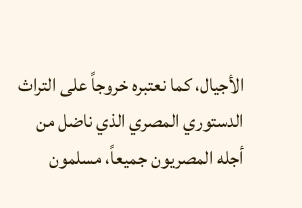الأجيال، كما نعتبره خروجاً على التراث الدستوري المصري الذي ناضل من أجله المصريون جميعاً، مسلمون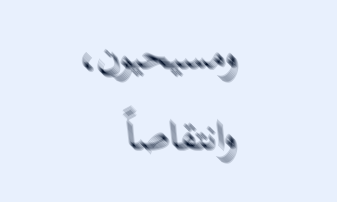ومسيحيون، وانتقاصاً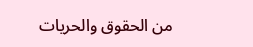من الحقوق والحريات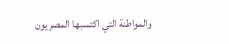والمواطنة التي اكتسبها المصريون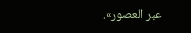عبر العصور».